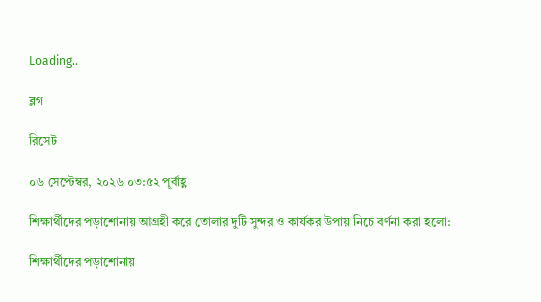Loading..

ব্লগ

রিসেট

০৬ সেপ্টেম্বর, ২০২৬ ০৩:৫২ পূর্বাহ্ণ

শিক্ষার্থীদের পড়াশোনায় আগ্রহী করে তোলার দুটি সুন্দর ও কার্যকর উপায় নিচে বর্ণনা করা হলো:

শিক্ষার্থীদের পড়াশোনায়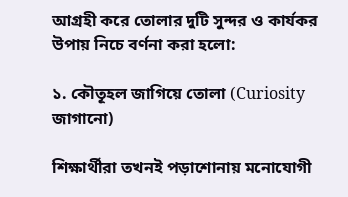আগ্রহী করে তোলার দুটি সুন্দর ও কার্যকর উপায় নিচে বর্ণনা করা হলো:

১. কৌতূহল জাগিয়ে তোলা (Curiosity জাগানো)

শিক্ষার্থীরা তখনই পড়াশোনায় মনোযোগী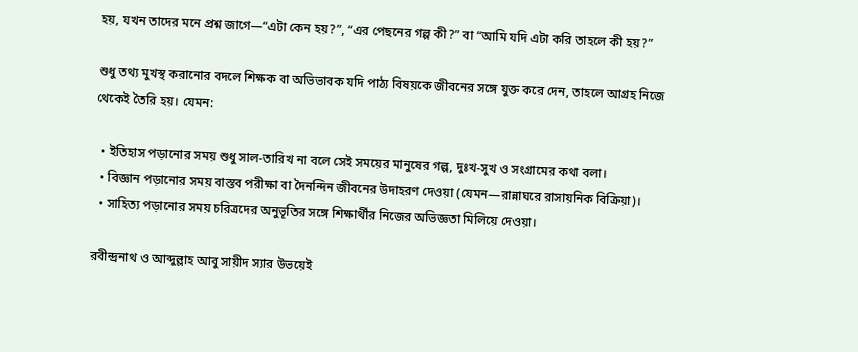হয়, যখন তাদের মনে প্রশ্ন জাগে—“এটা কেন হয়?”, “এর পেছনের গল্প কী?” বা “আমি যদি এটা করি তাহলে কী হয়?”

শুধু তথ্য মুখস্থ করানোর বদলে শিক্ষক বা অভিভাবক যদি পাঠ্য বিষয়কে জীবনের সঙ্গে যুক্ত করে দেন, তাহলে আগ্রহ নিজে থেকেই তৈরি হয়। যেমন:

  • ইতিহাস পড়ানোর সময় শুধু সাল-তারিখ না বলে সেই সময়ের মানুষের গল্প, দুঃখ-সুখ ও সংগ্রামের কথা বলা।
  • বিজ্ঞান পড়ানোর সময় বাস্তব পরীক্ষা বা দৈনন্দিন জীবনের উদাহরণ দেওয়া (যেমন—রান্নাঘরে রাসায়নিক বিক্রিয়া)।
  • সাহিত্য পড়ানোর সময় চরিত্রদের অনুভূতির সঙ্গে শিক্ষার্থীর নিজের অভিজ্ঞতা মিলিয়ে দেওয়া।

রবীন্দ্রনাথ ও আব্দুল্লাহ আবু সায়ীদ স্যার উভয়েই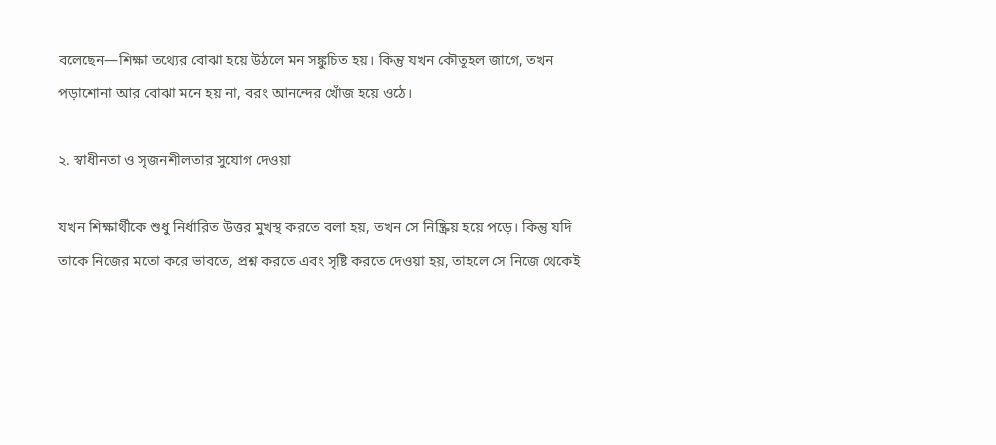বলেছেন—শিক্ষা তথ্যের বোঝা হয়ে উঠলে মন সঙ্কুচিত হয়। কিন্তু যখন কৌতূহল জাগে, তখন পড়াশোনা আর বোঝা মনে হয় না, বরং আনন্দের খোঁজ হয়ে ওঠে।

২. স্বাধীনতা ও সৃজনশীলতার সুযোগ দেওয়া

যখন শিক্ষার্থীকে শুধু নির্ধারিত উত্তর মুখস্থ করতে বলা হয়, তখন সে নিষ্ক্রিয় হয়ে পড়ে। কিন্তু যদি তাকে নিজের মতো করে ভাবতে, প্রশ্ন করতে এবং সৃষ্টি করতে দেওয়া হয়, তাহলে সে নিজে থেকেই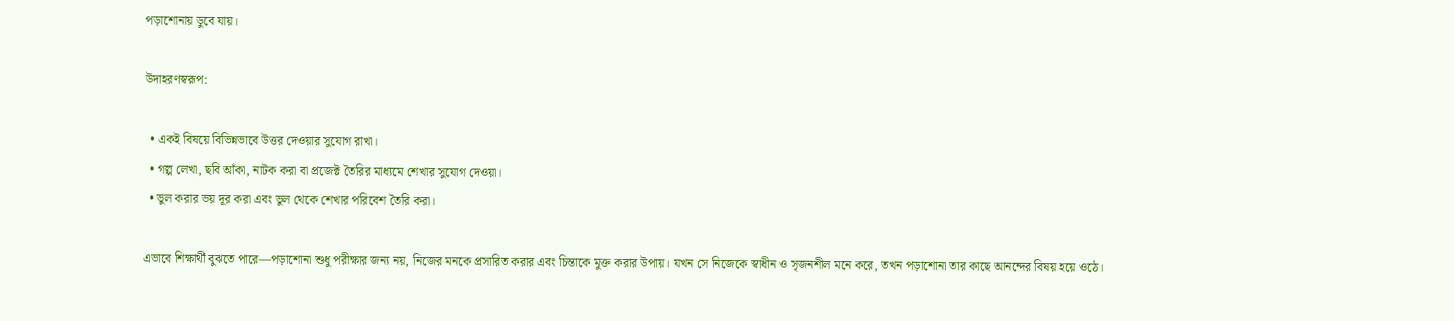পড়াশোনায় ডুবে যায়।

উদাহরণস্বরূপ:

  • একই বিষয়ে বিভিন্নভাবে উত্তর দেওয়ার সুযোগ রাখা।
  • গল্প লেখা, ছবি আঁকা, নাটক করা বা প্রজেক্ট তৈরির মাধ্যমে শেখার সুযোগ দেওয়া।
  • ভুল করার ভয় দূর করা এবং ভুল থেকে শেখার পরিবেশ তৈরি করা।

এভাবে শিক্ষার্থী বুঝতে পারে—পড়াশোনা শুধু পরীক্ষার জন্য নয়, নিজের মনকে প্রসারিত করার এবং চিন্তাকে মুক্ত করার উপায়। যখন সে নিজেকে স্বাধীন ও সৃজনশীল মনে করে, তখন পড়াশোনা তার কাছে আনন্দের বিষয় হয়ে ওঠে।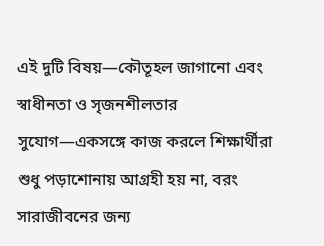এই দুটি বিষয়—কৌতূহল জাগানো এবং স্বাধীনতা ও সৃজনশীলতার সুযোগ—একসঙ্গে কাজ করলে শিক্ষার্থীরা শুধু পড়াশোনায় আগ্রহী হয় না, বরং সারাজীবনের জন্য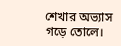শেখার অভ্যাস গড়ে তোলে।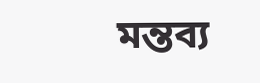মন্তব্য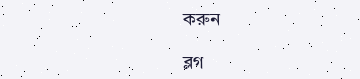করুন

ব্লগ